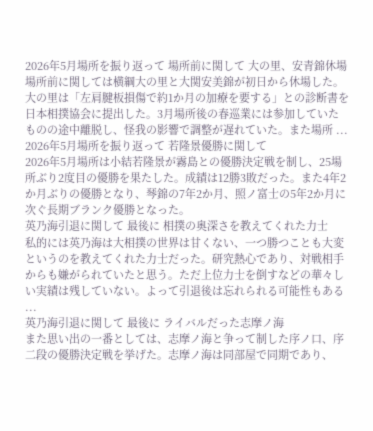2026年5月場所を振り返って 場所前に関して 大の里、安青錦休場
場所前に関しては横綱大の里と大関安美錦が初日から休場した。大の里は「左肩腱板損傷で約1か月の加療を要する」との診断書を日本相撲協会に提出した。3月場所後の春巡業には参加していたものの途中離脱し、怪我の影響で調整が遅れていた。また場所 ...
2026年5月場所を振り返って 若隆景優勝に関して
2026年5月場所は小結若隆景が霧島との優勝決定戦を制し、25場所ぶり2度目の優勝を果たした。成績は12勝3敗だった。また4年2か月ぶりの優勝となり、琴錦の7年2か月、照ノ富士の5年2か月に次ぐ長期ブランク優勝となった。
英乃海引退に関して 最後に 相撲の奥深さを教えてくれた力士
私的には英乃海は大相撲の世界は甘くない、一つ勝つことも大変というのを教えてくれた力士だった。研究熱心であり、対戦相手からも嫌がられていたと思う。ただ上位力士を倒すなどの華々しい実績は残していない。よって引退後は忘れられる可能性もある ...
英乃海引退に関して 最後に ライバルだった志摩ノ海
また思い出の一番としては、志摩ノ海と争って制した序ノ口、序二段の優勝決定戦を挙げた。志摩ノ海は同部屋で同期であり、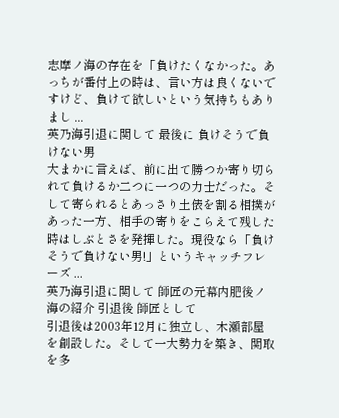志摩ノ海の存在を「負けたくなかった。あっちが番付上の時は、言い方は良くないですけど、負けて欲しいという気持ちもありまし ...
英乃海引退に関して 最後に 負けそうで負けない男
大まかに言えば、前に出て勝つか寄り切られて負けるか二つに一つの力士だった。そして寄られるとあっさり土俵を割る相撲があった一方、相手の寄りをこらえて残した時はしぶとさを発揮した。現役なら「負けそうで負けない男!」というキャッチフレーズ ...
英乃海引退に関して 師匠の元幕内肥後ノ海の紹介 引退後 師匠として
引退後は2003年12月に独立し、木瀬部屋を創設した。そして一大勢力を築き、関取を多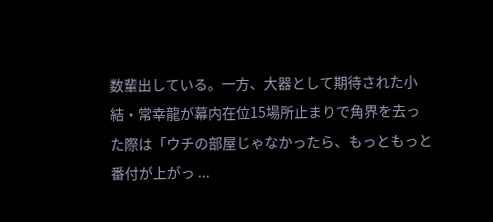数輩出している。一方、大器として期待された小結・常幸龍が幕内在位15場所止まりで角界を去った際は「ウチの部屋じゃなかったら、もっともっと番付が上がっ ...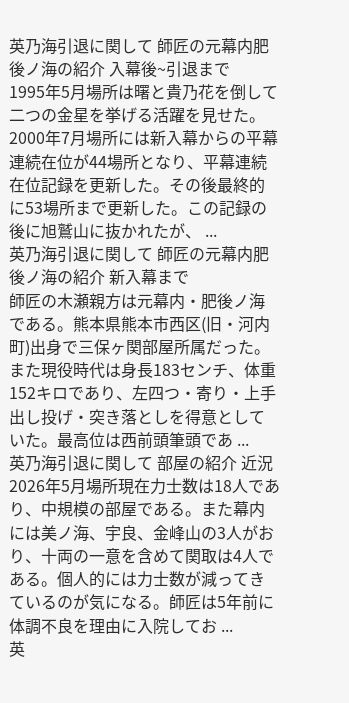英乃海引退に関して 師匠の元幕内肥後ノ海の紹介 入幕後~引退まで
1995年5月場所は曙と貴乃花を倒して二つの金星を挙げる活躍を見せた。2000年7月場所には新入幕からの平幕連続在位が44場所となり、平幕連続在位記録を更新した。その後最終的に53場所まで更新した。この記録の後に旭鷲山に抜かれたが、 ...
英乃海引退に関して 師匠の元幕内肥後ノ海の紹介 新入幕まで
師匠の木瀬親方は元幕内・肥後ノ海である。熊本県熊本市西区(旧・河内町)出身で三保ヶ関部屋所属だった。また現役時代は身長183センチ、体重152キロであり、左四つ・寄り・上手出し投げ・突き落としを得意としていた。最高位は西前頭筆頭であ ...
英乃海引退に関して 部屋の紹介 近況
2026年5月場所現在力士数は18人であり、中規模の部屋である。また幕内には美ノ海、宇良、金峰山の3人がおり、十両の一意を含めて関取は4人である。個人的には力士数が減ってきているのが気になる。師匠は5年前に体調不良を理由に入院してお ...
英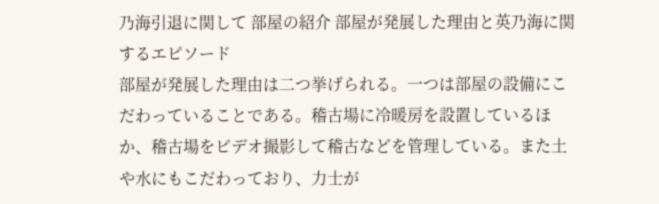乃海引退に関して 部屋の紹介 部屋が発展した理由と英乃海に関するエピソード
部屋が発展した理由は二つ挙げられる。一つは部屋の設備にこだわっていることである。稽古場に冷暖房を設置しているほか、稽古場をビデオ撮影して稽古などを管理している。また土や水にもこだわっており、力士が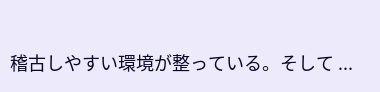稽古しやすい環境が整っている。そして ...